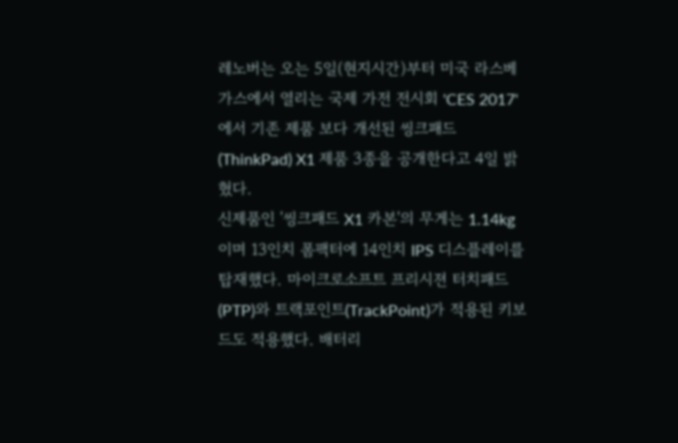레노버는 오는 5일(현지시간)부터 미국 라스베가스에서 열리는 국제 가전 전시회 'CES 2017'에서 기존 제품 보다 개선된 씽크패드(ThinkPad) X1 제품 3종을 공개한다고 4일 밝혔다.
신제품인 '씽크패드 X1 카본'의 무게는 1.14kg이며 13인치 폼팩터에 14인치 IPS 디스플레이를 탑재했다. 마이크로소프트 프리시젼 터치패드(PTP)와 트랙포인트(TrackPoint)가 적용된 키보드도 적용했다. 배터리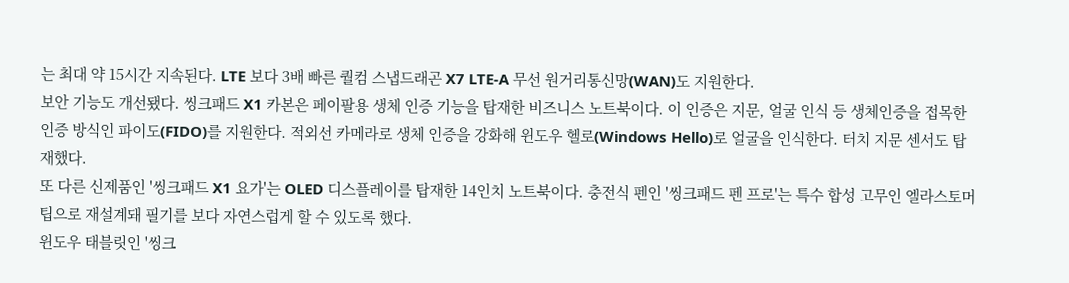는 최대 약 15시간 지속된다. LTE 보다 3배 빠른 퀄컴 스냅드래곤 X7 LTE-A 무선 원거리통신망(WAN)도 지원한다.
보안 기능도 개선됐다. 씽크패드 X1 카본은 페이팔용 생체 인증 기능을 탑재한 비즈니스 노트북이다. 이 인증은 지문, 얼굴 인식 등 생체인증을 접목한 인증 방식인 파이도(FIDO)를 지원한다. 적외선 카메라로 생체 인증을 강화해 윈도우 헬로(Windows Hello)로 얼굴을 인식한다. 터치 지문 센서도 탑재했다.
또 다른 신제품인 '씽크패드 X1 요가'는 OLED 디스플레이를 탑재한 14인치 노트북이다. 충전식 펜인 '씽크패드 펜 프로'는 특수 합성 고무인 엘라스토머 팁으로 재설계돼 필기를 보다 자연스럽게 할 수 있도록 했다.
윈도우 태블릿인 '씽크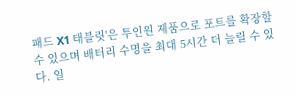패드 X1 태블릿'은 투인원 제품으로 포트를 확장할 수 있으며 배터리 수명을 최대 5시간 더 늘릴 수 있다. 일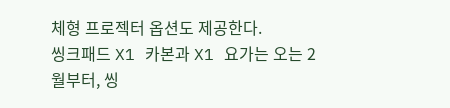체형 프로젝터 옵션도 제공한다.
씽크패드 X1 카본과 X1 요가는 오는 2월부터, 씽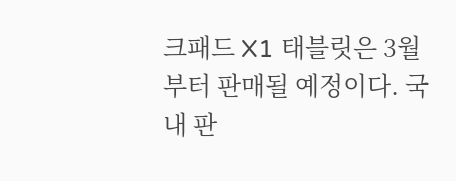크패드 X1 태블릿은 3월부터 판매될 예정이다. 국내 판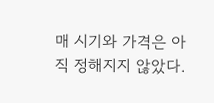매 시기와 가격은 아직 정해지지 않았다.